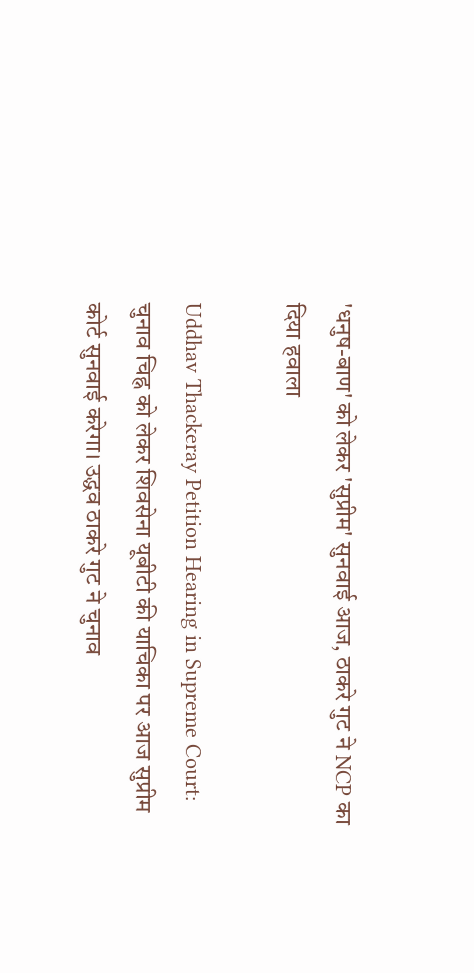'धनुष-बाण' को लेकर 'सुप्रीम' सुनवाई आज, ठाकरे गुट ने NCP का दिया हवाला

Uddhav Thackeray Petition Hearing in Supreme Court: चुनाव चिह्न को लेकर शिवसेना यूबीटी की याचिका पर आज सुप्रीम कोर्ट सुनवाई करेगा। उद्धव ठाकरे गुट ने चुनाव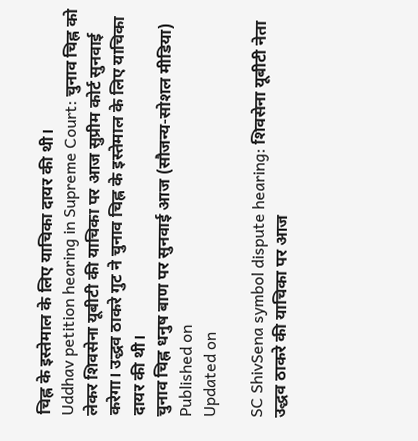चिह्न के इस्तेमाल के लिए याचिका दायर की थी।
Uddhav petition hearing in Supreme Court: चुनाव चिह्न को लेकर शिवसेना यूबीटी की याचिका पर आज सुप्रीम कोर्ट सुनवाई करेगा। उद्धव ठाकरे गुट ने चुनाव चिह्न के इस्तेमाल के लिए याचिका दायर की थी।
चुनाव चिह्न धनुष बाण पर सुनवाई आज (सौजन्य-सोशल मीडिया)
Published on
Updated on

SC ShivSena symbol dispute hearing: शिवसेना यूबीटी नेता उद्धव ठाकरे की याचिका पर आज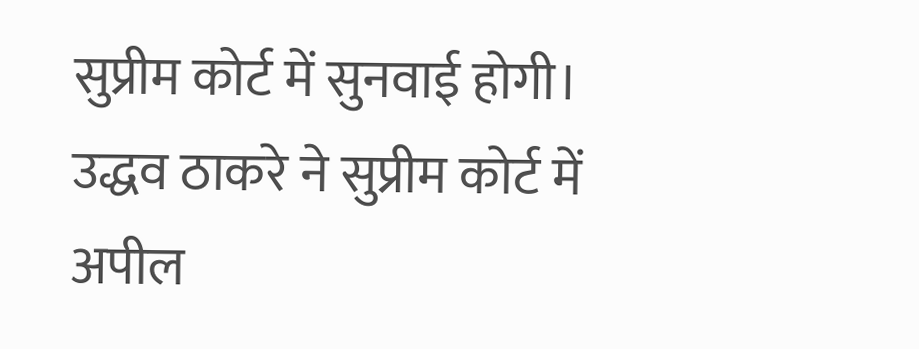सुप्रीम कोर्ट में सुनवाई होगी। उद्धव ठाकरे ने सुप्रीम कोर्ट में अपील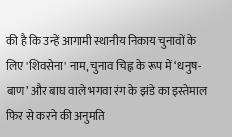की है कि उन्हें आगामी स्थानीय निकाय चुनावों के लिए 'शिवसेना' नाम, चुनाव चिह्न के रूप में ‘धनुष-बाण’ और बाघ वाले भगवा रंग के झंडे का इस्तेमाल फिर से करने की अनुमति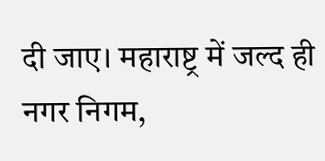दी जाए। महाराष्ट्र में जल्द ही नगर निगम,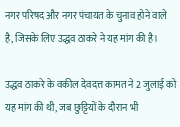नगर परिषद और नगर पंचायत के चुनाव होने वाले है, जिसके लिए उद्धव ठाकरे ने यह मांग की है।

उद्धव ठाकरे के वकील देवदत्त कामत ने 2 जुलाई को यह मांग की थी, जब छुट्टियों के दौरान भी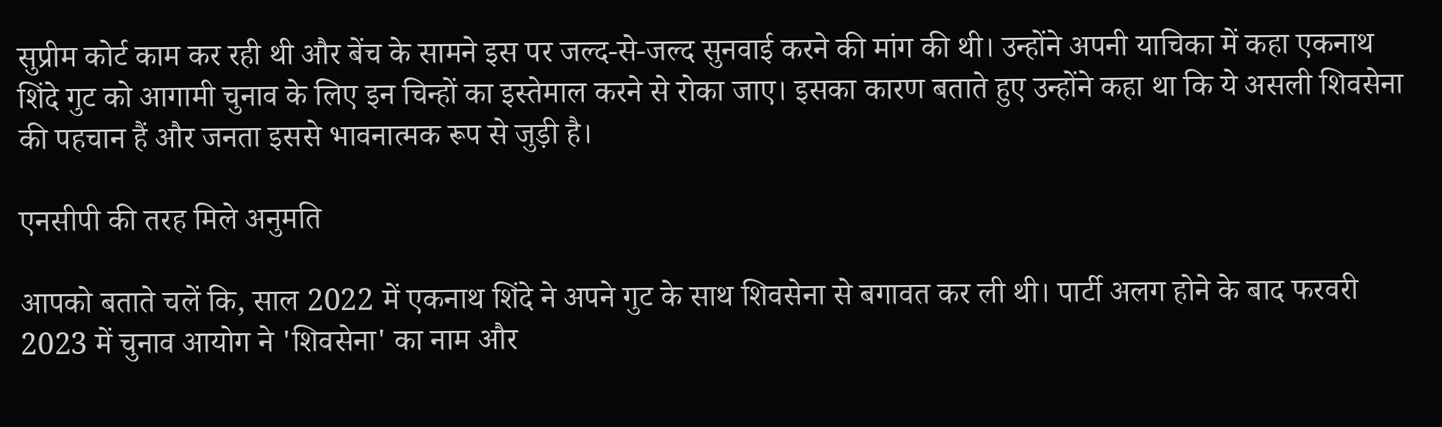सुप्रीम कोर्ट काम कर रही थी और बेंच के सामने इस पर जल्द-से-जल्द सुनवाई करने की मांग की थी। उन्होंने अपनी याचिका में कहा एकनाथ शिंदे गुट को आगामी चुनाव के लिए इन चिन्हों का इस्तेमाल करने से रोका जाए। इसका कारण बताते हुए उन्होंने कहा था कि ये असली शिवसेना की पहचान हैं और जनता इससे भावनात्मक रूप से जुड़ी है।

एनसीपी की तरह मिले अनुमति

आपको बताते चलें कि, साल 2022 में एकनाथ शिंदे ने अपने गुट के साथ शिवसेना से बगावत कर ली थी। पार्टी अलग होने के बाद फरवरी 2023 में चुनाव आयोग ने 'शिवसेना' का नाम और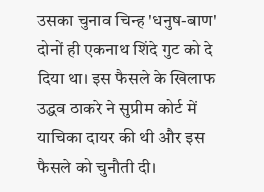उसका चुनाव चिन्ह 'धनुष-बाण' दोनों ही एकनाथ शिंदे गुट को दे दिया था। इस फैसले के खिलाफ उद्धव ठाकरे ने सुप्रीम कोर्ट में याचिका दायर की थी और इस फैसले को चुनौती दी।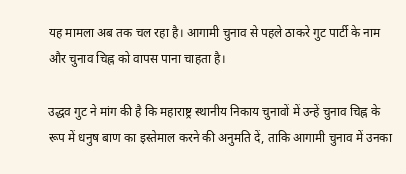यह मामला अब तक चल रहा है। आगामी चुनाव से पहले ठाकरे गुट पार्टी के नाम और चुनाव चिह्न को वापस पाना चाहता है।

उद्धव गुट ने मांग की है कि महाराष्ट्र स्थानीय निकाय चुनावों में उन्हें चुनाव चिह्न के रूप में धनुष बाण का इस्तेमाल करने की अनुमति दें, ताकि आगामी चुनाव में उनका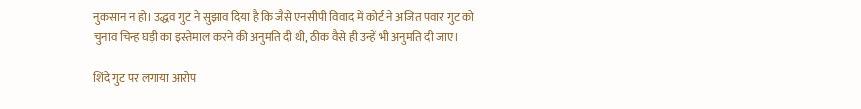नुकसान न हो। उद्धव गुट ने सुझाव दिया है कि जैसे एनसीपी विवाद में कोर्ट ने अजित पवार गुट को चुनाव चिन्ह घड़ी का इस्तेमाल करने की अनुमति दी थी, ठीक वैसे ही उन्हें भी अनुमति दी जाए।

शिंदे गुट पर लगाया आरोप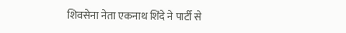शिवसेना नेता एकनाथ शिंदे ने पार्टी से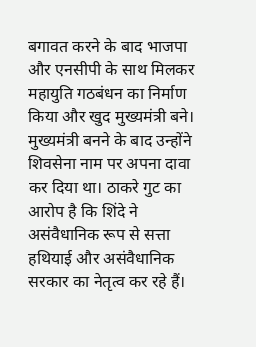बगावत करने के बाद भाजपा और एनसीपी के साथ मिलकर महायुति गठबंधन का निर्माण किया और खुद मुख्यमंत्री बने। मुख्यमंत्री बनने के बाद उन्होंने शिवसेना नाम पर अपना दावा कर दिया था। ठाकरे गुट का आरोप है कि शिंदे ने असंवैधानिक रूप से सत्ता हथियाई और असंवैधानिक सरकार का नेतृत्व कर रहे हैं।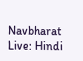Navbharat Live: Hindi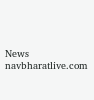News
navbharatlive.com